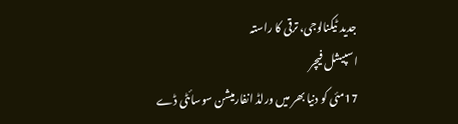جدید ٹیکنالوجی، ترقی کا راستہ
اسپیشل فیچر
17مئی کو دنیا بھر میں ورلڈ انفارمیشن سوسائٹی ڈے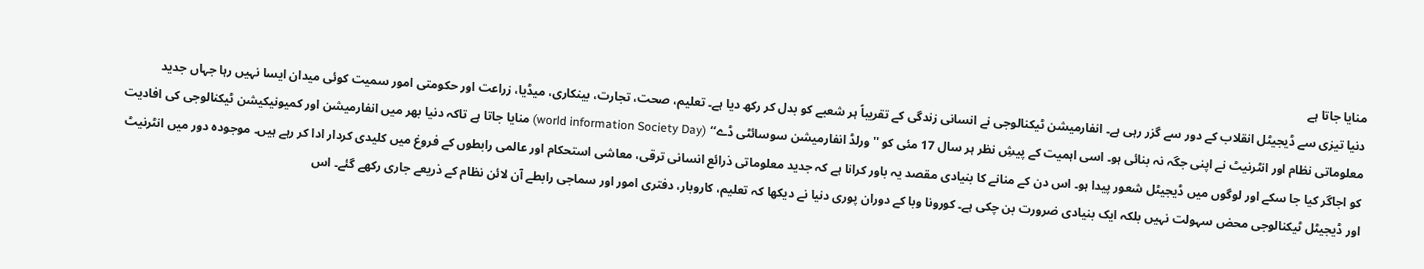منایا جاتا ہے
دنیا تیزی سے ڈیجیٹل انقلاب کے دور سے گزر رہی ہے۔ انفارمیشن ٹیکنالوجی نے انسانی زندگی کے تقریباً ہر شعبے کو بدل کر رکھ دیا ہے۔ تعلیم، صحت، تجارت، بینکاری، میڈیا، زراعت اور حکومتی امور سمیت کوئی میدان ایسا نہیں رہا جہاں جدید معلوماتی نظام اور انٹرنیٹ نے اپنی جگہ نہ بنائی ہو۔ اسی اہمیت کے پیشِ نظر ہر سال 17 مئی کو ''ورلڈ انفارمیشن سوسائٹی ڈے‘‘ (world information Society Day) منایا جاتا ہے تاکہ دنیا بھر میں انفارمیشن اور کمیونیکیشن ٹیکنالوجی کی افادیت کو اجاگر کیا جا سکے اور لوگوں میں ڈیجیٹل شعور پیدا ہو۔ اس دن کے منانے کا بنیادی مقصد یہ باور کرانا ہے کہ جدید معلوماتی ذرائع انسانی ترقی، معاشی استحکام اور عالمی رابطوں کے فروغ میں کلیدی کردار ادا کر رہے ہیں۔ موجودہ دور میں انٹرنیٹ اور ڈیجیٹل ٹیکنالوجی محض سہولت نہیں بلکہ ایک بنیادی ضرورت بن چکی ہے۔ کورونا وبا کے دوران پوری دنیا نے دیکھا کہ تعلیم، کاروبار، دفتری امور اور سماجی رابطے آن لائن نظام کے ذریعے جاری رکھے گئے۔ اس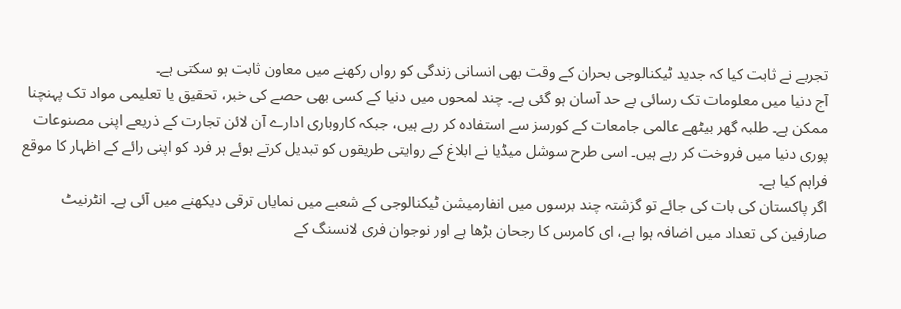تجربے نے ثابت کیا کہ جدید ٹیکنالوجی بحران کے وقت بھی انسانی زندگی کو رواں رکھنے میں معاون ثابت ہو سکتی ہے۔
آج دنیا میں معلومات تک رسائی بے حد آسان ہو گئی ہے۔ چند لمحوں میں دنیا کے کسی بھی حصے کی خبر، تحقیق یا تعلیمی مواد تک پہنچنا ممکن ہے۔ طلبہ گھر بیٹھے عالمی جامعات کے کورسز سے استفادہ کر رہے ہیں، جبکہ کاروباری ادارے آن لائن تجارت کے ذریعے اپنی مصنوعات پوری دنیا میں فروخت کر رہے ہیں۔ اسی طرح سوشل میڈیا نے ابلاغ کے روایتی طریقوں کو تبدیل کرتے ہوئے ہر فرد کو اپنی رائے کے اظہار کا موقع فراہم کیا ہے۔
اگر پاکستان کی بات کی جائے تو گزشتہ چند برسوں میں انفارمیشن ٹیکنالوجی کے شعبے میں نمایاں ترقی دیکھنے میں آئی ہے۔ انٹرنیٹ صارفین کی تعداد میں اضافہ ہوا ہے، ای کامرس کا رجحان بڑھا ہے اور نوجوان فری لانسنگ کے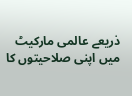ذریعے عالمی مارکیٹ میں اپنی صلاحیتوں کا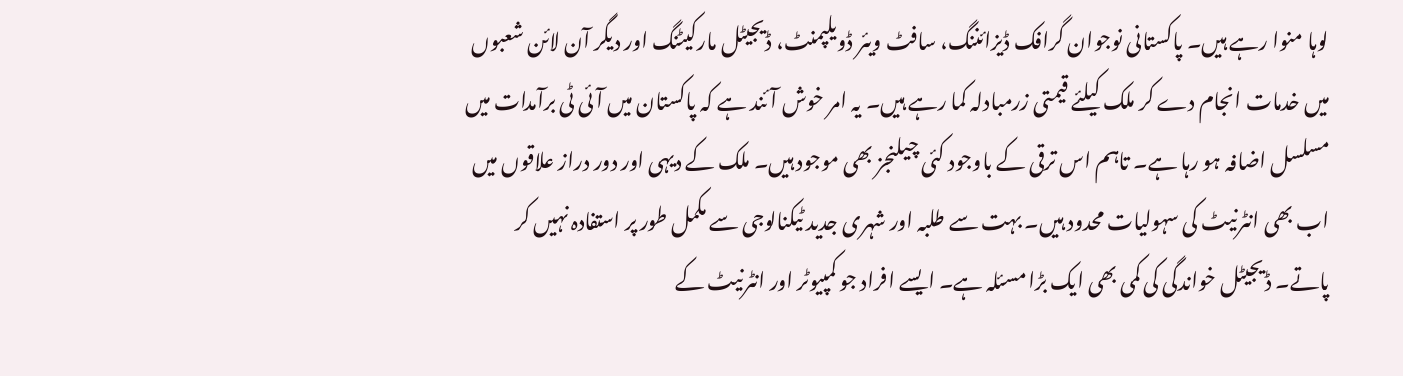لوہا منوا رہے ہیں۔ پاکستانی نوجوان گرافک ڈیزائننگ، سافٹ ویئر ڈویلپمنٹ، ڈیجیٹل مارکیٹنگ اور دیگر آن لائن شعبوں میں خدمات انجام دے کر ملک کیلئے قیمتی زرمبادلہ کما رہے ہیں۔ یہ امر خوش آئند ہے کہ پاکستان میں آئی ٹی برآمدات میں مسلسل اضافہ ہو رہا ہے۔ تاہم اس ترقی کے باوجود کئی چیلنجز بھی موجود ہیں۔ ملک کے دیہی اور دور دراز علاقوں میں اب بھی انٹرنیٹ کی سہولیات محدود ہیں۔ بہت سے طلبہ اور شہری جدید ٹیکنالوجی سے مکمل طور پر استفادہ نہیں کر پاتے۔ ڈیجیٹل خواندگی کی کمی بھی ایک بڑا مسئلہ ہے۔ ایسے افراد جو کمپیوٹر اور انٹرنیٹ کے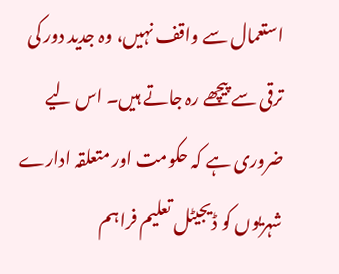استعمال سے واقف نہیں، وہ جدید دور کی ترقی سے پیچھے رہ جاتے ہیں۔ اس لیے ضروری ہے کہ حکومت اور متعلقہ ادارے شہریوں کو ڈیجیٹل تعلیم فراہم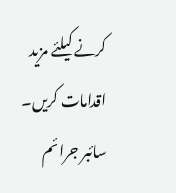کرنے کیلئے مزید اقدامات کریں۔
سائبر جرائم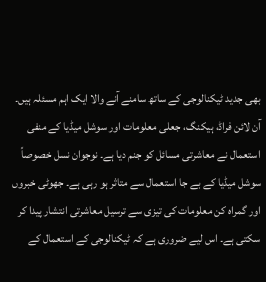بھی جدید ٹیکنالوجی کے ساتھ سامنے آنے والا ایک اہم مسئلہ ہیں۔ آن لائن فراڈ، ہیکنگ، جعلی معلومات اور سوشل میڈیا کے منفی استعمال نے معاشرتی مسائل کو جنم دیا ہے۔ نوجوان نسل خصوصاً سوشل میڈیا کے بے جا استعمال سے متاثر ہو رہی ہے۔ جھوٹی خبروں اور گمراہ کن معلومات کی تیزی سے ترسیل معاشرتی انتشار پیدا کر سکتی ہے۔ اس لیے ضروری ہے کہ ٹیکنالوجی کے استعمال کے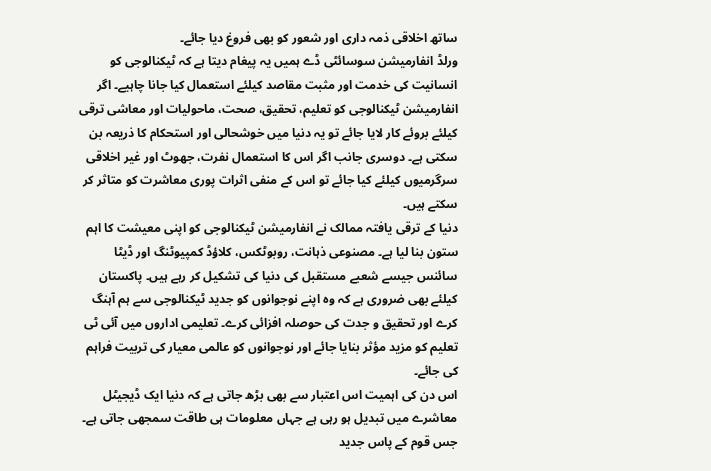ساتھ اخلاقی ذمہ داری اور شعور کو بھی فروغ دیا جائے۔
ورلڈ انفارمیشن سوسائٹی ڈے ہمیں یہ پیغام دیتا ہے کہ ٹیکنالوجی کو انسانیت کی خدمت اور مثبت مقاصد کیلئے استعمال کیا جانا چاہیے۔ اگر انفارمیشن ٹیکنالوجی کو تعلیم، تحقیق، صحت، ماحولیات اور معاشی ترقی کیلئے بروئے کار لایا جائے تو یہ دنیا میں خوشحالی اور استحکام کا ذریعہ بن سکتی ہے۔ دوسری جانب اگر اس کا استعمال نفرت، جھوٹ اور غیر اخلاقی سرگرمیوں کیلئے کیا جائے تو اس کے منفی اثرات پوری معاشرت کو متاثر کر سکتے ہیں۔
دنیا کے ترقی یافتہ ممالک نے انفارمیشن ٹیکنالوجی کو اپنی معیشت کا اہم ستون بنا لیا ہے۔ مصنوعی ذہانت، روبوٹکس، کلاؤڈ کمپیوٹنگ اور ڈیٹا سائنس جیسے شعبے مستقبل کی دنیا کی تشکیل کر رہے ہیں۔ پاکستان کیلئے بھی ضروری ہے کہ وہ اپنے نوجوانوں کو جدید ٹیکنالوجی سے ہم آہنگ کرے اور تحقیق و جدت کی حوصلہ افزائی کرے۔ تعلیمی اداروں میں آئی ٹی تعلیم کو مزید مؤثر بنایا جائے اور نوجوانوں کو عالمی معیار کی تربیت فراہم کی جائے۔
اس دن کی اہمیت اس اعتبار سے بھی بڑھ جاتی ہے کہ دنیا ایک ڈیجیٹل معاشرے میں تبدیل ہو رہی ہے جہاں معلومات ہی طاقت سمجھی جاتی ہے۔ جس قوم کے پاس جدید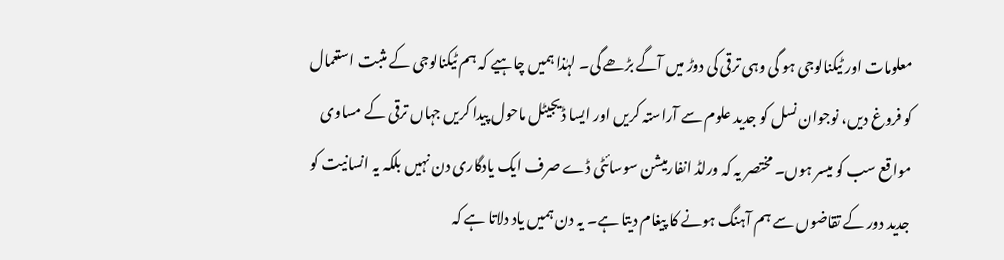معلومات اور ٹیکنالوجی ہو گی وہی ترقی کی دوڑ میں آگے بڑھے گی۔ لہٰذا ہمیں چاہیے کہ ہم ٹیکنالوجی کے مثبت استعمال کو فروغ دیں، نوجوان نسل کو جدید علوم سے آراستہ کریں اور ایسا ڈیجیٹل ماحول پیدا کریں جہاں ترقی کے مساوی مواقع سب کو میسر ہوں۔ مختصر یہ کہ ورلڈ انفارمیشن سوسائٹی ڈے صرف ایک یادگاری دن نہیں بلکہ یہ انسانیت کو جدید دور کے تقاضوں سے ہم آہنگ ہونے کا پیغام دیتا ہے۔ یہ دن ہمیں یاد دلاتا ہے کہ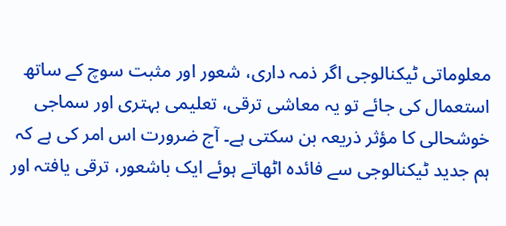معلوماتی ٹیکنالوجی اگر ذمہ داری، شعور اور مثبت سوچ کے ساتھ استعمال کی جائے تو یہ معاشی ترقی، تعلیمی بہتری اور سماجی خوشحالی کا مؤثر ذریعہ بن سکتی ہے۔ آج ضرورت اس امر کی ہے کہ ہم جدید ٹیکنالوجی سے فائدہ اٹھاتے ہوئے ایک باشعور، ترقی یافتہ اور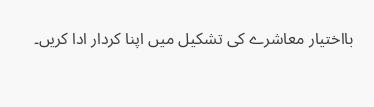بااختیار معاشرے کی تشکیل میں اپنا کردار ادا کریں۔